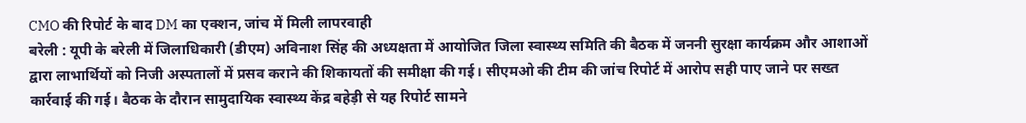CMO की रिपोर्ट के बाद DM का एक्शन, जांच में मिली लापरवाही
बरेली : यूपी के बरेली में जिलाधिकारी (डीएम) अविनाश सिंह की अध्यक्षता में आयोजित जिला स्वास्थ्य समिति की बैठक में जननी सुरक्षा कार्यक्रम और आशाओं द्वारा लाभार्थियों को निजी अस्पतालों में प्रसव कराने की शिकायतों की समीक्षा की गई। सीएमओ की टीम की जांच रिपोर्ट में आरोप सही पाए जाने पर सख्त कार्रवाई की गई। बैठक के दौरान सामुदायिक स्वास्थ्य केंद्र बहेड़ी से यह रिपोर्ट सामने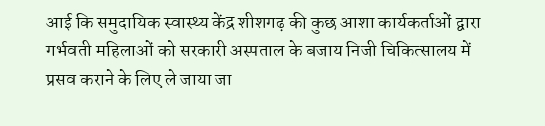आई कि समुदायिक स्वास्थ्य केंद्र शीशगढ़ की कुछ आशा कार्यकर्ताओं द्वारा गर्भवती महिलाओं को सरकारी अस्पताल के बजाय निजी चिकित्सालय में प्रसव कराने के लिए ले जाया जा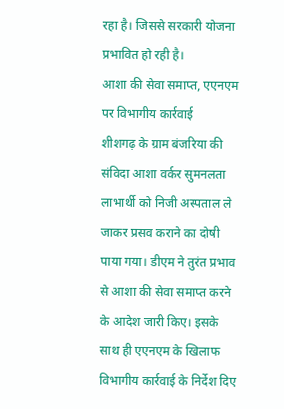रहा है। जिससे सरकारी योजना प्रभावित हो रही है।
आशा की सेवा समाप्त, एएनएम पर विभागीय कार्रवाई
शीशगढ़ के ग्राम बंजरिया की संविदा आशा वर्कर सुमनलता लाभार्थी को निजी अस्पताल ले जाकर प्रसव कराने का दोषी पाया गया। डीएम ने तुरंत प्रभाव से आशा की सेवा समाप्त करने के आदेश जारी किए। इसके साथ ही एएनएम के खिलाफ विभागीय कार्रवाई के निर्देश दिए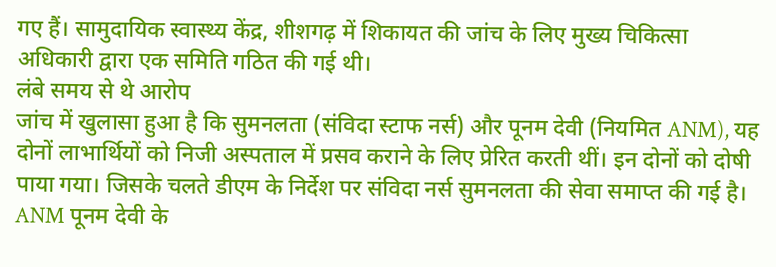गए हैं। सामुदायिक स्वास्थ्य केंद्र, शीशगढ़ में शिकायत की जांच के लिए मुख्य चिकित्सा अधिकारी द्वारा एक समिति गठित की गई थी।
लंबे समय से थे आरोप
जांच में खुलासा हुआ है कि सुमनलता (संविदा स्टाफ नर्स) और पूनम देवी (नियमित ANM), यह दोनों लाभार्थियों को निजी अस्पताल में प्रसव कराने के लिए प्रेरित करती थीं। इन दोनों को दोषी पाया गया। जिसके चलते डीएम के निर्देश पर संविदा नर्स सुमनलता की सेवा समाप्त की गई है। ANM पूनम देवी के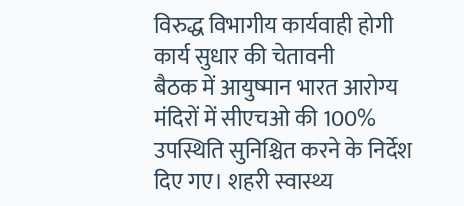विरुद्ध विभागीय कार्यवाही होगी
कार्य सुधार की चेतावनी
बैठक में आयुष्मान भारत आरोग्य मंदिरों में सीएचओ की 100% उपस्थिति सुनिश्चित करने के निर्देश दिए गए। शहरी स्वास्थ्य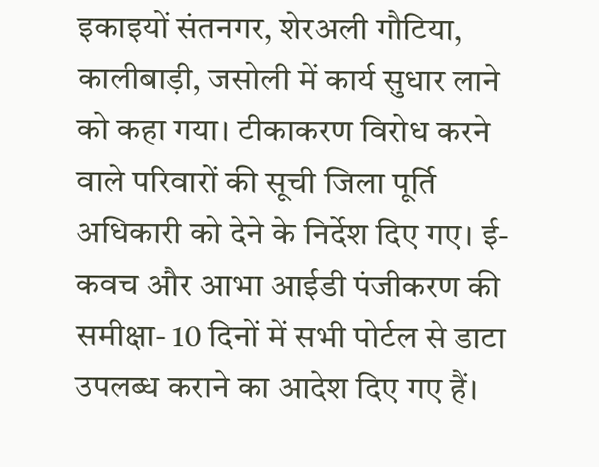इकाइयों संतनगर, शेरअली गौटिया, कालीबाड़ी, जसोली में कार्य सुधार लाने को कहा गया। टीकाकरण विरोध करने वाले परिवारों की सूची जिला पूर्ति अधिकारी को देने के निर्देश दिए गए। ई-कवच और आभा आईडी पंजीकरण की समीक्षा- 10 दिनों में सभी पोर्टल से डाटा उपलब्ध कराने का आदेश दिए गए हैं।